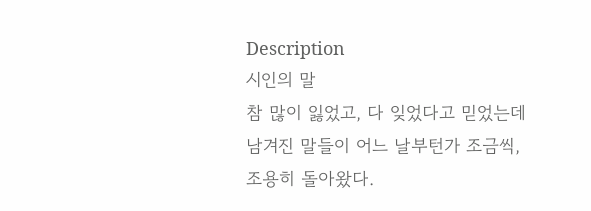Description
시인의 말
참 많이 잃었고, 다 잊었다고 믿었는데
남겨진 말들이 어느 날부턴가 조금씩,
조용히 돌아왔다.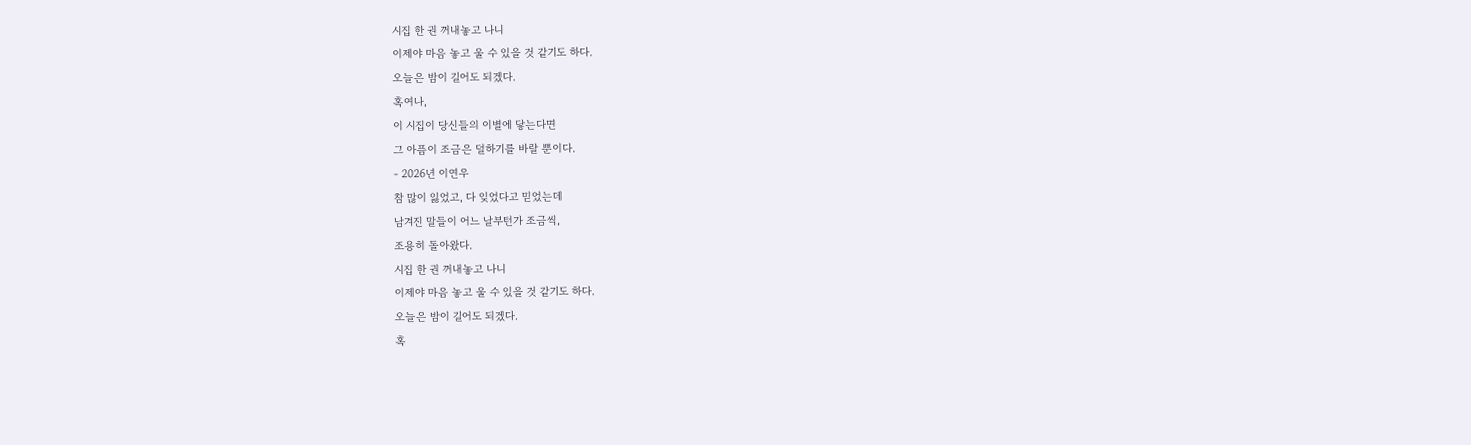시집 한 권 꺼내놓고 나니
이제야 마음 놓고 울 수 있을 것 같기도 하다.
오늘은 밤이 길어도 되겠다.
혹여나,
이 시집이 당신들의 이별에 닿는다면
그 아픔이 조금은 덜하기를 바랄 뿐이다.
- 2026년 이연우
참 많이 잃었고, 다 잊었다고 믿었는데
남겨진 말들이 어느 날부턴가 조금씩,
조용히 돌아왔다.
시집 한 권 꺼내놓고 나니
이제야 마음 놓고 울 수 있을 것 같기도 하다.
오늘은 밤이 길어도 되겠다.
혹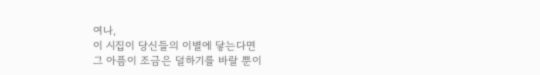여나,
이 시집이 당신들의 이별에 닿는다면
그 아픔이 조금은 덜하기를 바랄 뿐이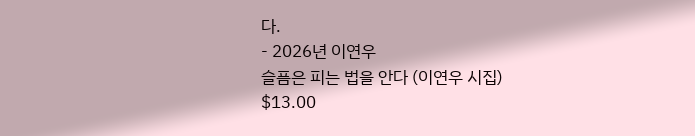다.
- 2026년 이연우
슬픔은 피는 법을 안다 (이연우 시집)
$13.00